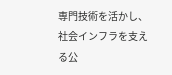専門技術を活かし、社会インフラを支える公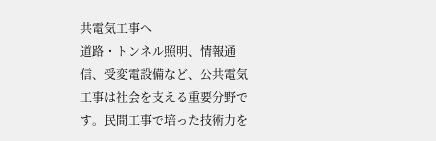共電気工事へ
道路・トンネル照明、情報通信、受変電設備など、公共電気工事は社会を支える重要分野です。民間工事で培った技術力を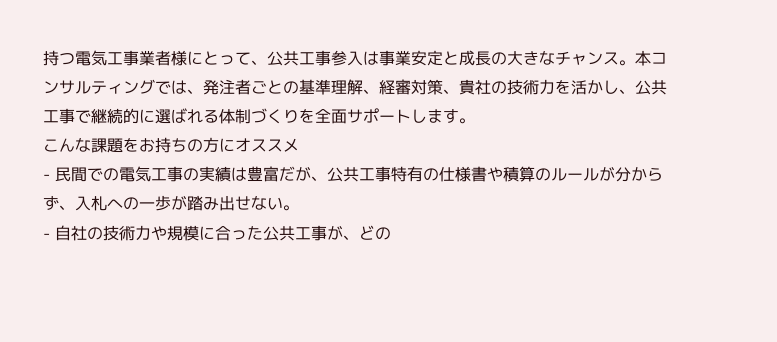持つ電気工事業者様にとって、公共工事参入は事業安定と成長の大きなチャンス。本コンサルティングでは、発注者ごとの基準理解、経審対策、貴社の技術力を活かし、公共工事で継続的に選ばれる体制づくりを全面サポートします。
こんな課題をお持ちの方にオススメ
- 民間での電気工事の実績は豊富だが、公共工事特有の仕様書や積算のルールが分からず、入札への一歩が踏み出せない。
- 自社の技術力や規模に合った公共工事が、どの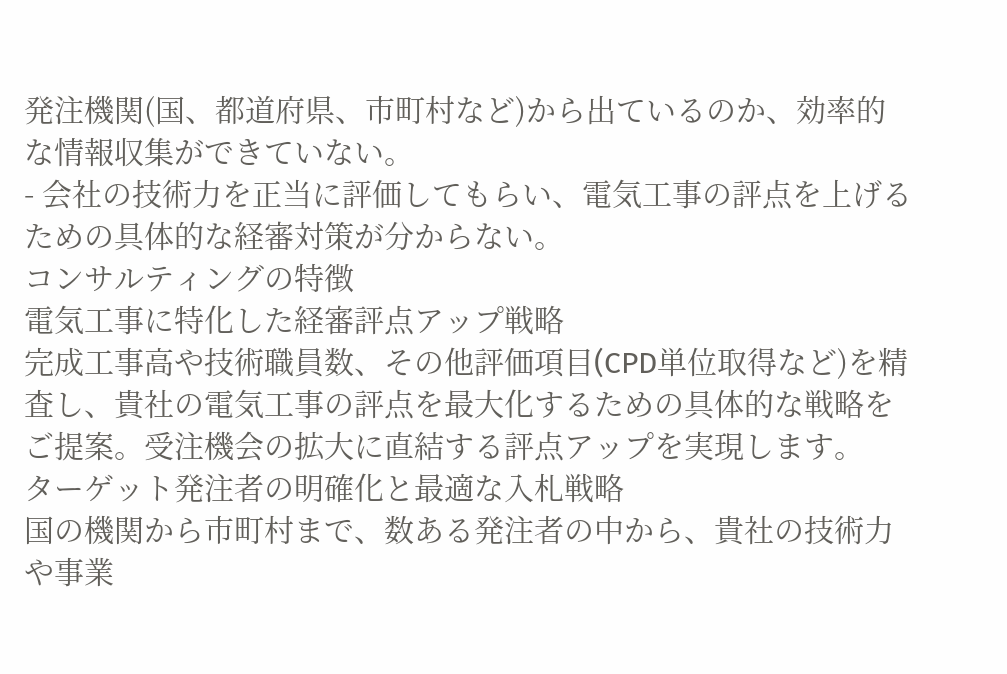発注機関(国、都道府県、市町村など)から出ているのか、効率的な情報収集ができていない。
- 会社の技術力を正当に評価してもらい、電気工事の評点を上げるための具体的な経審対策が分からない。
コンサルティングの特徴
電気工事に特化した経審評点アップ戦略
完成工事高や技術職員数、その他評価項目(CPD単位取得など)を精査し、貴社の電気工事の評点を最大化するための具体的な戦略をご提案。受注機会の拡大に直結する評点アップを実現します。
ターゲット発注者の明確化と最適な入札戦略
国の機関から市町村まで、数ある発注者の中から、貴社の技術力や事業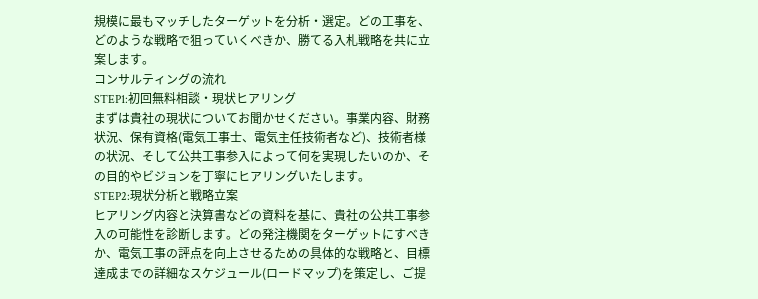規模に最もマッチしたターゲットを分析・選定。どの工事を、どのような戦略で狙っていくべきか、勝てる入札戦略を共に立案します。
コンサルティングの流れ
STEP1:初回無料相談・現状ヒアリング
まずは貴社の現状についてお聞かせください。事業内容、財務状況、保有資格(電気工事士、電気主任技術者など)、技術者様の状況、そして公共工事参入によって何を実現したいのか、その目的やビジョンを丁寧にヒアリングいたします。
STEP2:現状分析と戦略立案
ヒアリング内容と決算書などの資料を基に、貴社の公共工事参入の可能性を診断します。どの発注機関をターゲットにすべきか、電気工事の評点を向上させるための具体的な戦略と、目標達成までの詳細なスケジュール(ロードマップ)を策定し、ご提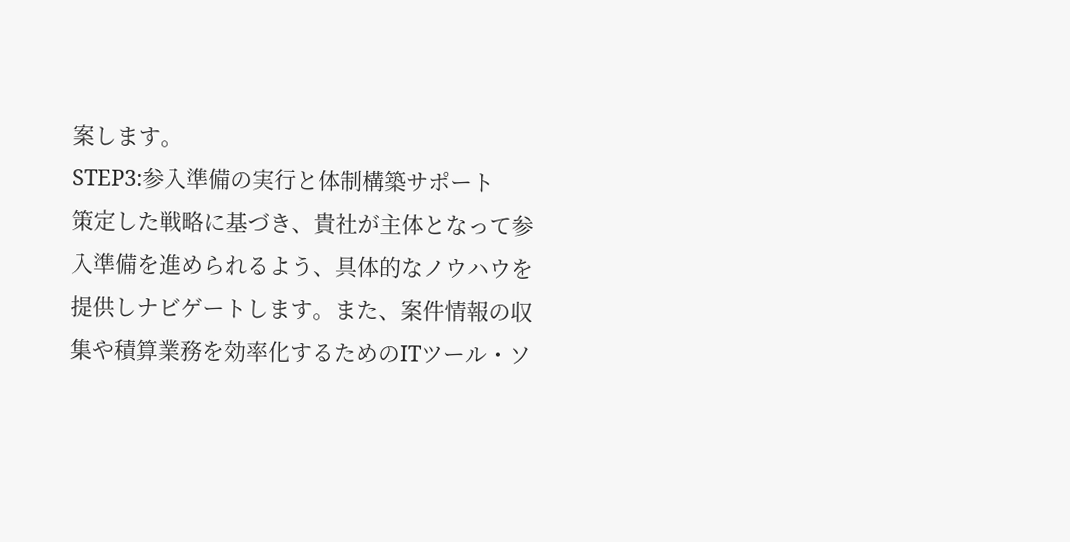案します。
STEP3:参入準備の実行と体制構築サポート
策定した戦略に基づき、貴社が主体となって参入準備を進められるよう、具体的なノウハウを提供しナビゲートします。また、案件情報の収集や積算業務を効率化するためのITツール・ソ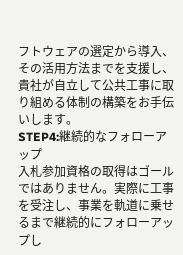フトウェアの選定から導入、その活用方法までを支援し、貴社が自立して公共工事に取り組める体制の構築をお手伝いします。
STEP4:継続的なフォローアップ
入札参加資格の取得はゴールではありません。実際に工事を受注し、事業を軌道に乗せるまで継続的にフォローアップし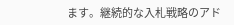ます。継続的な入札戦略のアド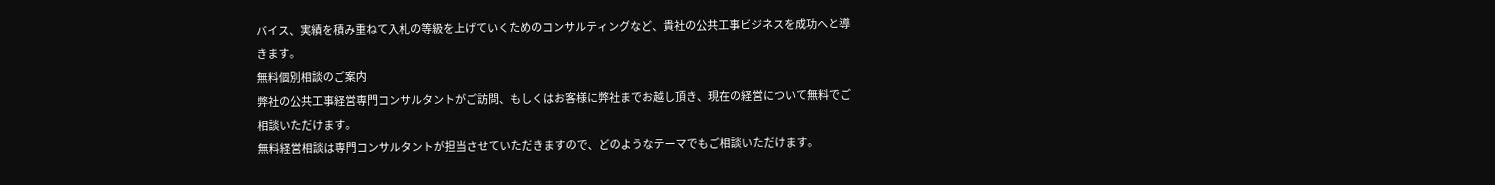バイス、実績を積み重ねて入札の等級を上げていくためのコンサルティングなど、貴社の公共工事ビジネスを成功へと導きます。
無料個別相談のご案内
弊社の公共工事経営専門コンサルタントがご訪問、もしくはお客様に弊社までお越し頂き、現在の経営について無料でご相談いただけます。
無料経営相談は専門コンサルタントが担当させていただきますので、どのようなテーマでもご相談いただけます。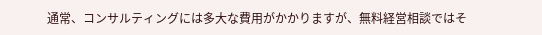通常、コンサルティングには多大な費用がかかりますが、無料経営相談ではそ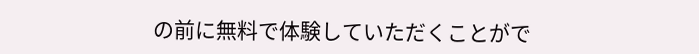の前に無料で体験していただくことがで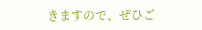きますので、ぜひご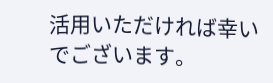活用いただければ幸いでございます。